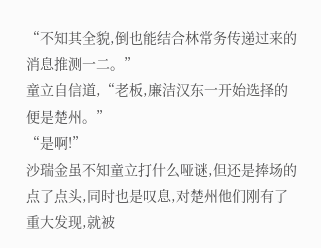“不知其全貌,倒也能结合林常务传递过来的消息推测一二。”
童立自信道,“老板,廉洁汉东一开始选择的便是楚州。”
“是啊!”
沙瑞金虽不知童立打什么哑谜,但还是捧场的点了点头,同时也是叹息,对楚州他们刚有了重大发现,就被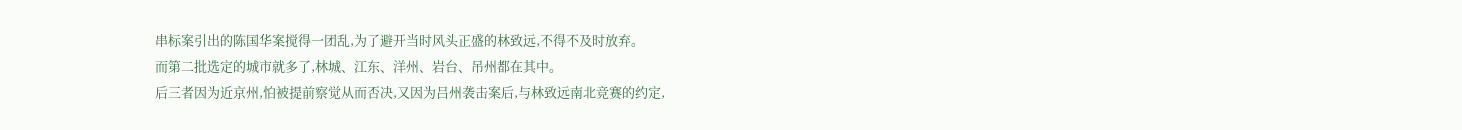串标案引出的陈国华案搅得一团乱,为了避开当时风头正盛的林致远,不得不及时放弃。
而第二批选定的城市就多了,林城、江东、洋州、岩台、吊州都在其中。
后三者因为近京州,怕被提前察觉从而否决,又因为吕州袭击案后,与林致远南北竞赛的约定,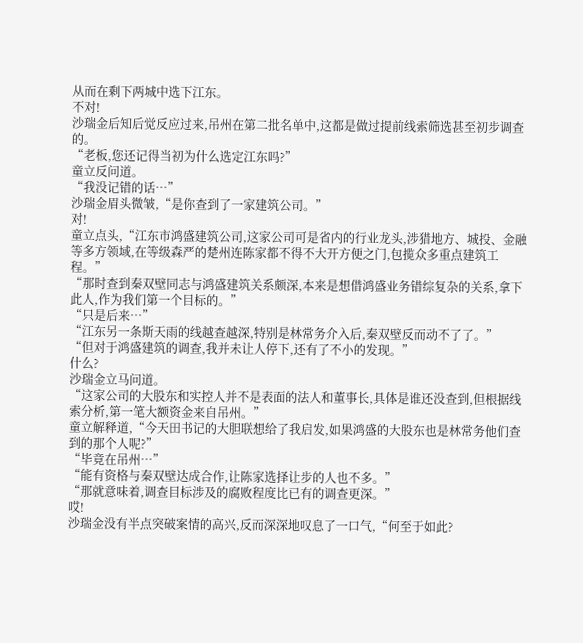从而在剩下两城中选下江东。
不对!
沙瑞金后知后觉反应过来,吊州在第二批名单中,这都是做过提前线索筛选甚至初步调查的。
“老板,您还记得当初为什么选定江东吗?”
童立反问道。
“我没记错的话…”
沙瑞金眉头微皱,“是你查到了一家建筑公司。”
对!
童立点头,“江东市鸿盛建筑公司,这家公司可是省内的行业龙头,涉猎地方、城投、金融等多方领域,在等级森严的楚州连陈家都不得不大开方便之门,包揽众多重点建筑工程。”
“那时查到秦双壁同志与鸿盛建筑关系颇深,本来是想借鸿盛业务错综复杂的关系,拿下此人,作为我们第一个目标的。”
“只是后来…”
“江东另一条斯天雨的线越查越深,特别是林常务介入后,秦双壁反而动不了了。”
“但对于鸿盛建筑的调查,我并未让人停下,还有了不小的发现。”
什么?
沙瑞金立马问道。
“这家公司的大股东和实控人并不是表面的法人和董事长,具体是谁还没查到,但根据线索分析,第一笔大额资金来自吊州。”
童立解释道,“今天田书记的大胆联想给了我启发,如果鸿盛的大股东也是林常务他们查到的那个人呢?”
“毕竟在吊州…”
“能有资格与秦双壁达成合作,让陈家选择让步的人也不多。”
“那就意味着,调查目标涉及的腐败程度比已有的调查更深。”
哎!
沙瑞金没有半点突破案情的高兴,反而深深地叹息了一口气,“何至于如此?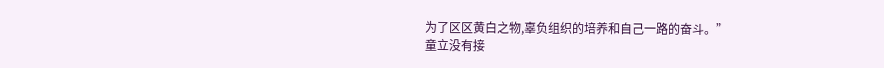为了区区黄白之物,辜负组织的培养和自己一路的奋斗。”
童立没有接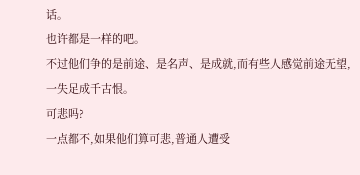话。
也许都是一样的吧。
不过他们争的是前途、是名声、是成就,而有些人感觉前途无望,一失足成千古恨。
可悲吗?
一点都不,如果他们算可悲,普通人遭受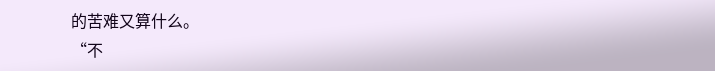的苦难又算什么。
“不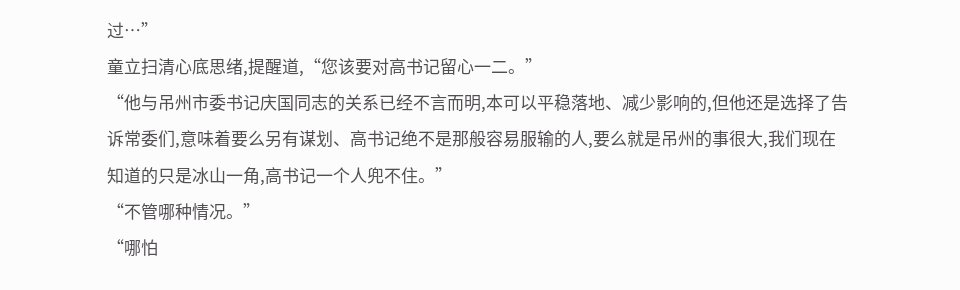过…”
童立扫清心底思绪,提醒道,“您该要对高书记留心一二。”
“他与吊州市委书记庆国同志的关系已经不言而明,本可以平稳落地、减少影响的,但他还是选择了告诉常委们,意味着要么另有谋划、高书记绝不是那般容易服输的人,要么就是吊州的事很大,我们现在知道的只是冰山一角,高书记一个人兜不住。”
“不管哪种情况。”
“哪怕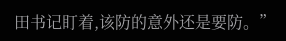田书记盯着,该防的意外还是要防。”